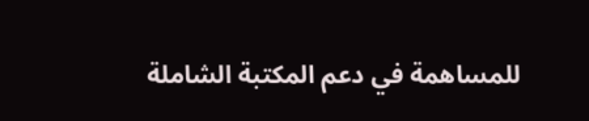للمساهمة في دعم المكتبة الشاملة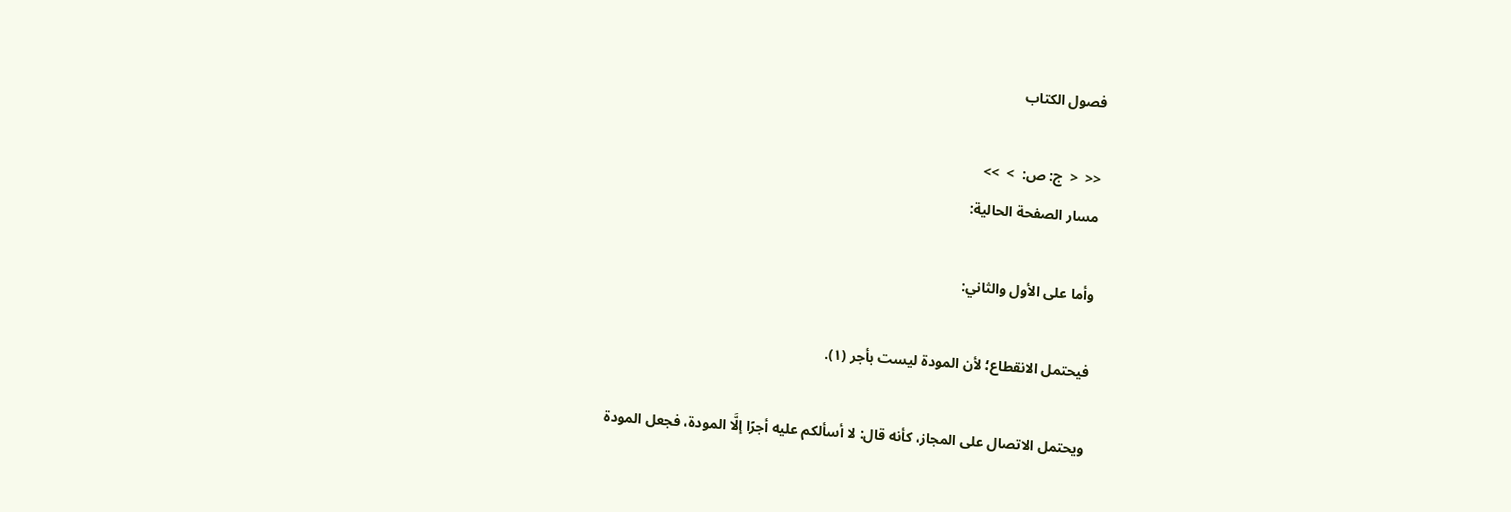فصول الكتاب

<<  <  ج: ص:  >  >>
مسار الصفحة الحالية:

وأما على الأول والثاني:

فيحتمل الانقطاع؛ لأن المودة ليست بأجر (١).

ويحتمل الاتصال على المجاز، كأنه قال: لا أسألكم عليه أجرًا إلَّا المودة، فجعل المودة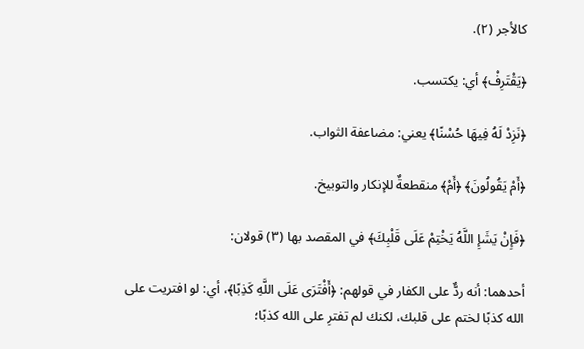كالأجر (٢).

﴿يَقْتَرِفْ﴾ أي: يكتسب.

﴿نَزِدْ لَهُ فِيهَا حُسْنًا﴾ يعني: مضاعفة الثواب.

﴿أَمْ يَقُولُونَ﴾ ﴿أَمْ﴾ منقطعةٌ للإنكار والتوبيخ.

﴿فَإِنْ يَشَإِ اللَّهُ يَخْتِمْ عَلَى قَلْبِكَ﴾ في المقصد بها (٣) قولان:

أحدهما: أنه ردٌّ على الكفار في قولهم: ﴿أَفْتَرَى عَلَى اللَّهِ كَذِبًا﴾، أي: لو افتريت على الله كذبًا لختم على قلبك، لكنك لم تفترِ على الله كذبًا؛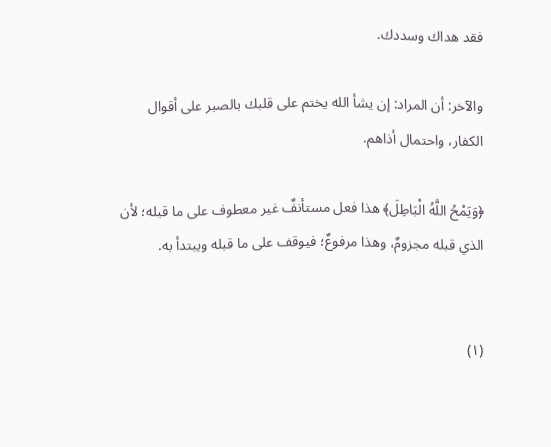فقد هداك وسددك.

والآخر: أن المراد: إن يشأ الله يختم على قلبك بالصبر على أقوال الكفار، واحتمال أذاهم.

﴿وَيَمْحُ اللَّهُ الْبَاطِلَ﴾ هذا فعل مستأنفٌ غير معطوف على ما قبله؛ لأن الذي قبله مجزومٌ، وهذا مرفوعٌ؛ فيوقف على ما قبله ويبتدأ به.


(١)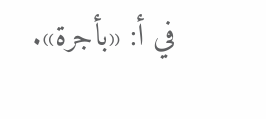في أ: «بأجرة».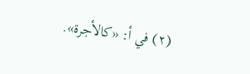(٢) في أ: «كالأجرة».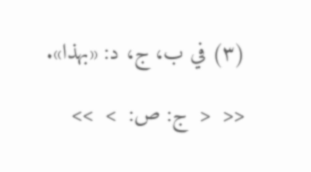(٣) في ب، ج، د: «بهذا».

<<  <  ج: ص:  >  >>